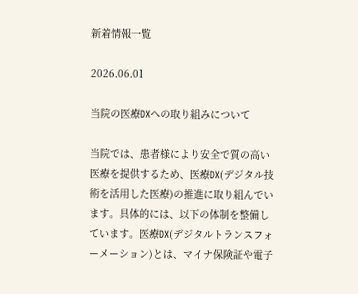新着情報一覧

2026.06.01

当院の医療DXへの取り組みについて

当院では、患者様により安全で質の高い医療を提供するため、医療DX(デジタル技術を活用した医療)の推進に取り組んでいます。具体的には、以下の体制を整備しています。医療DX(デジタルトランスフォーメーション)とは、マイナ保険証や電子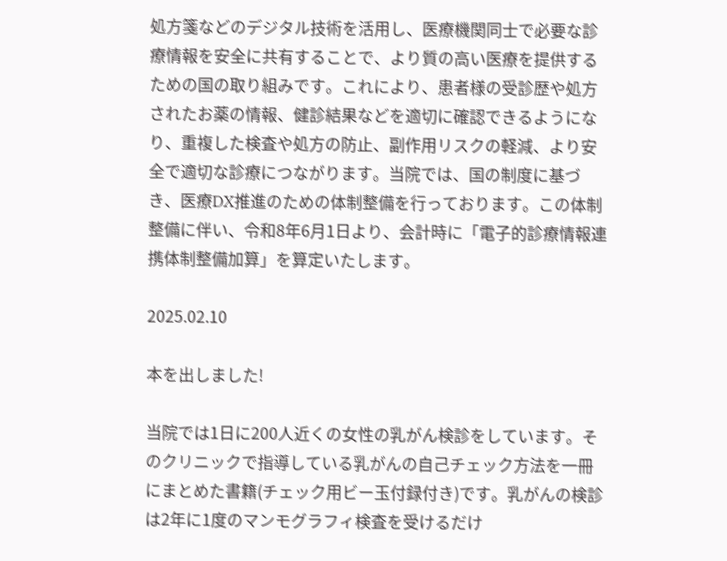処方箋などのデジタル技術を活用し、医療機関同士で必要な診療情報を安全に共有することで、より質の高い医療を提供するための国の取り組みです。これにより、患者様の受診歴や処方されたお薬の情報、健診結果などを適切に確認できるようになり、重複した検査や処方の防止、副作用リスクの軽減、より安全で適切な診療につながります。当院では、国の制度に基づき、医療DX推進のための体制整備を行っております。この体制整備に伴い、令和8年6月1日より、会計時に「電子的診療情報連携体制整備加算」を算定いたします。

2025.02.10

本を出しました!

当院では1日に200人近くの女性の乳がん検診をしています。そのクリニックで指導している乳がんの自己チェック方法を一冊にまとめた書籍(チェック用ビー玉付録付き)です。乳がんの検診は2年に1度のマンモグラフィ検査を受けるだけ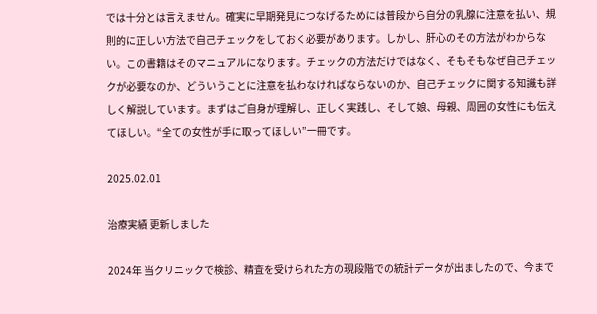では十分とは言えません。確実に早期発見につなげるためには普段から自分の乳腺に注意を払い、規則的に正しい方法で自己チェックをしておく必要があります。しかし、肝心のその方法がわからない。この書籍はそのマニュアルになります。チェックの方法だけではなく、そもそもなぜ自己チェックが必要なのか、どういうことに注意を払わなければならないのか、自己チェックに関する知識も詳しく解説しています。まずはご自身が理解し、正しく実践し、そして娘、母親、周囲の女性にも伝えてほしい。“全ての女性が手に取ってほしい”一冊です。

2025.02.01

治療実績 更新しました

2024年 当クリニックで検診、精査を受けられた方の現段階での統計データが出ましたので、今まで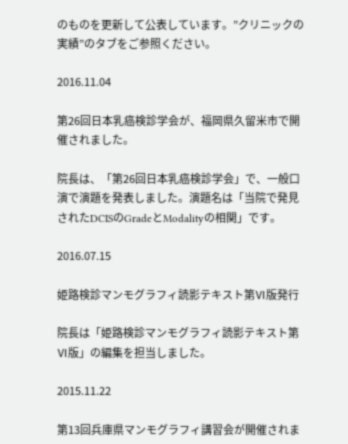のものを更新して公表しています。”クリニックの実績”のタブをご参照ください。

2016.11.04

第26回日本乳癌検診学会が、福岡県久留米市で開催されました。

院長は、「第26回日本乳癌検診学会」で、一般口演で演題を発表しました。演題名は「当院で発見されたDCISのGradeとModalityの相関」です。

2016.07.15

姫路検診マンモグラフィ読影テキスト第Ⅵ版発行

院長は「姫路検診マンモグラフィ読影テキスト第Ⅵ版」の編集を担当しました。

2015.11.22

第13回兵庫県マンモグラフィ講習会が開催されま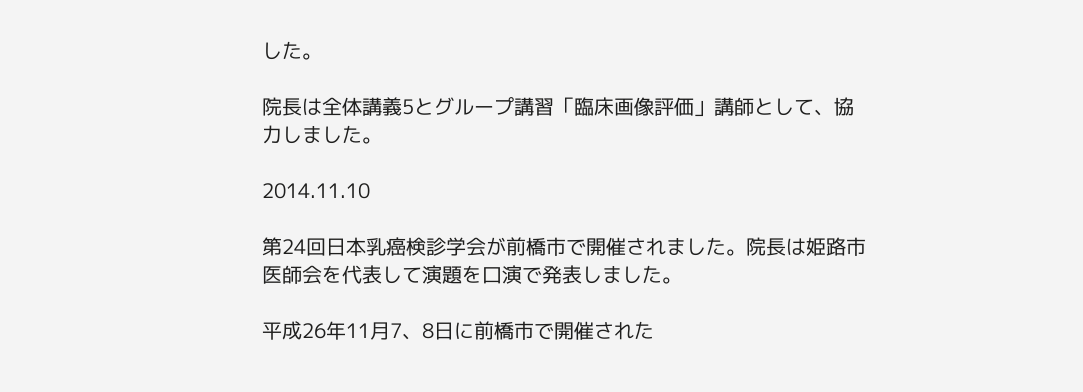した。

院長は全体講義5とグループ講習「臨床画像評価」講師として、協力しました。

2014.11.10

第24回日本乳癌検診学会が前橋市で開催されました。院長は姫路市医師会を代表して演題を口演で発表しました。

平成26年11月7、8日に前橋市で開催された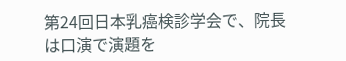第24回日本乳癌検診学会で、院長は口演で演題を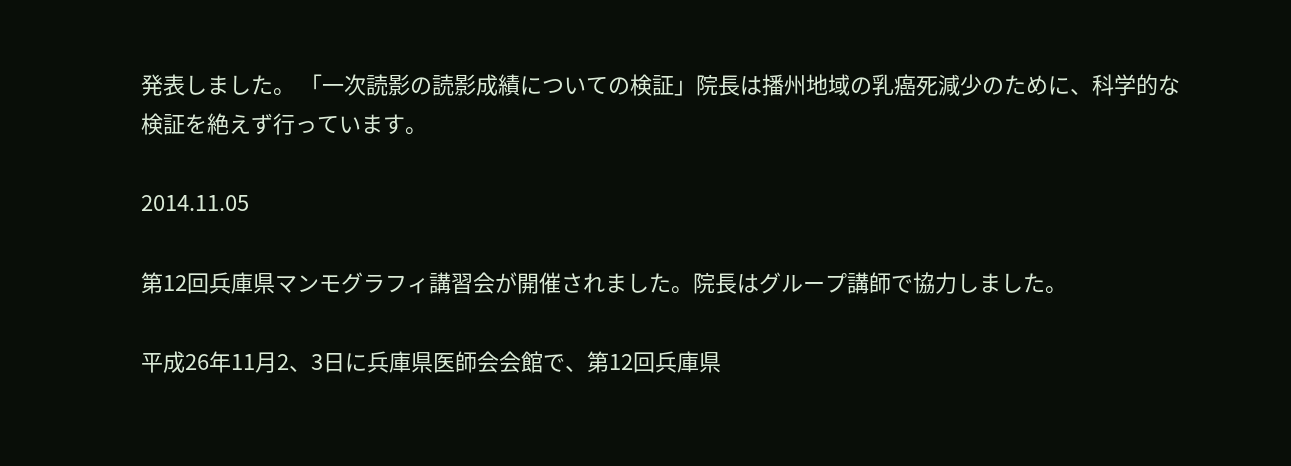発表しました。 「一次読影の読影成績についての検証」院長は播州地域の乳癌死減少のために、科学的な検証を絶えず行っています。

2014.11.05

第12回兵庫県マンモグラフィ講習会が開催されました。院長はグループ講師で協力しました。

平成26年11月2、3日に兵庫県医師会会館で、第12回兵庫県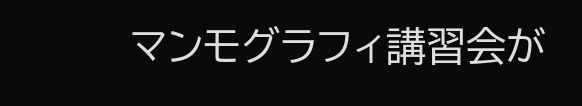マンモグラフィ講習会が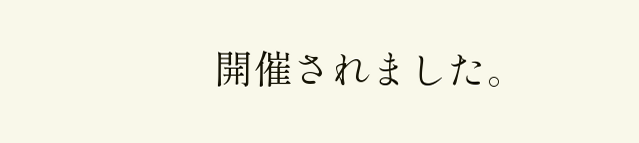開催されました。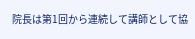院長は第1回から連続して講師として協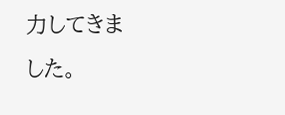力してきました。